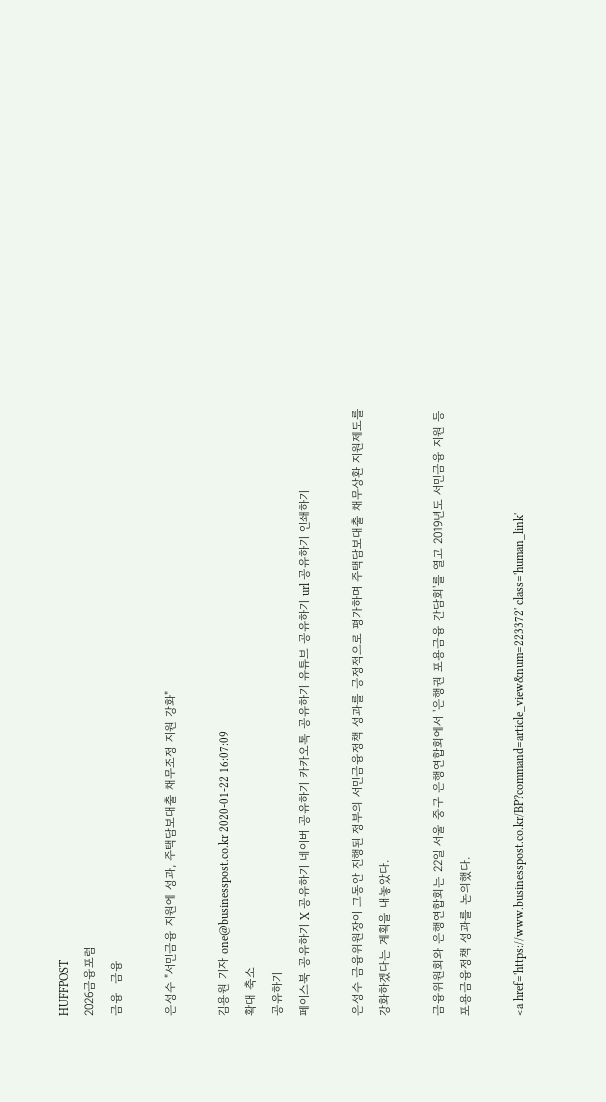HUFFPOST
2026금융포럼
금융  금융

은성수 "서민금융 지원에 성과, 주택담보대출 채무조정 지원 강화"

김용원 기자 one@businesspost.co.kr 2020-01-22 16:07:09
확대 축소
공유하기
페이스북 공유하기 X 공유하기 네이버 공유하기 카카오톡 공유하기 유튜브 공유하기 url 공유하기 인쇄하기

은성수 금융위원장이 그동안 진행된 정부의 서민금융정책 성과를 긍정적으로 평가하며 주택담보대출 채무상환 지원제도를 강화하겠다는 계획을 내놓았다.

금융위원회와 은행연합회는 22일 서울 중구 은행연합회에서 '은행권 포용금융 간담회'를 열고 2019년도 서민금융 지원 등 포용금융정책 성과를 논의했다.

<a href='https://www.businesspost.co.kr/BP?command=article_view&num=223372' class='human_link'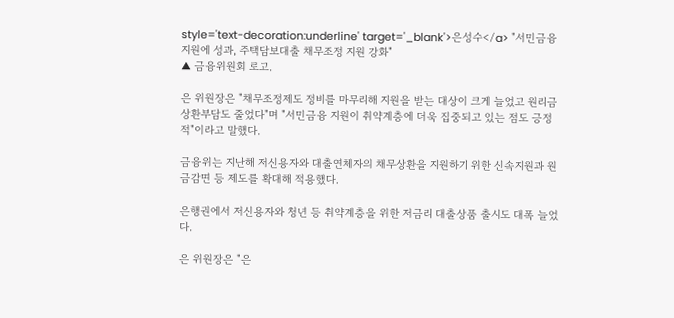style='text-decoration:underline' target='_blank'>은성수</a> "서민금융 지원에 성과, 주택담보대출 채무조정 지원 강화"
▲ 금융위원회 로고.

은 위원장은 "채무조정제도 정비를 마무리해 지원을 받는 대상이 크게 늘었고 원리금 상환부담도 줄었다"며 "서민금융 지원이 취약계층에 더욱 집중되고 있는 점도 긍정적"이라고 말했다.

금융위는 지난해 저신용자와 대출연체자의 채무상환을 지원하기 위한 신속지원과 원금감면 등 제도를 확대해 적용했다.

은행권에서 저신용자와 청년 등 취약계층을 위한 저금리 대출상품 출시도 대폭 늘었다.

은 위원장은 "은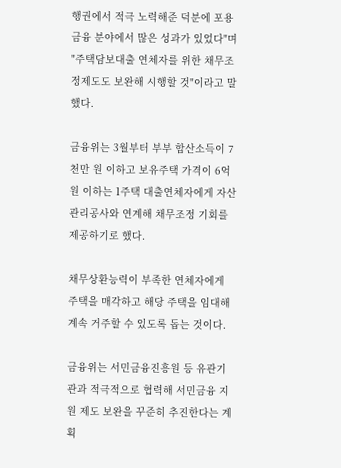행권에서 적극 노력해준 덕분에 포용금융 분야에서 많은 성과가 있었다"며 "주택담보대출 연체자를 위한 채무조정제도도 보완해 시행할 것"이라고 말했다.

금융위는 3월부터 부부 합산소득이 7천만 원 이하고 보유주택 가격이 6억 원 이하는 1주택 대출연체자에게 자산관리공사와 연계해 채무조정 기회를 제공하기로 했다.

채무상환능력이 부족한 연체자에게 주택을 매각하고 해당 주택을 임대해 계속 거주할 수 있도록 돕는 것이다.

금융위는 서민금융진흥원 등 유관기관과 적극적으로 협력해 서민금융 지원 제도 보완을 꾸준히 추진한다는 계획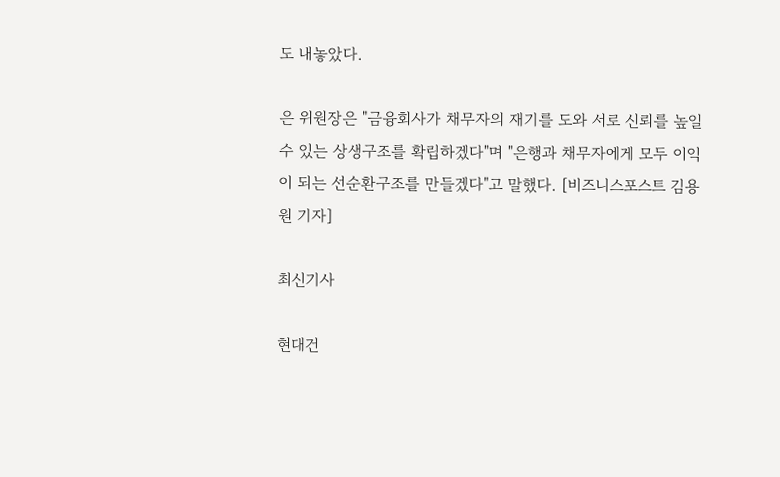도 내놓았다.

은 위원장은 "금융회사가 채무자의 재기를 도와 서로 신뢰를 높일 수 있는 상생구조를 확립하겠다"며 "은행과 채무자에게 모두 이익이 되는 선순환구조를 만들겠다"고 말했다. [비즈니스포스트 김용원 기자]

최신기사

현대건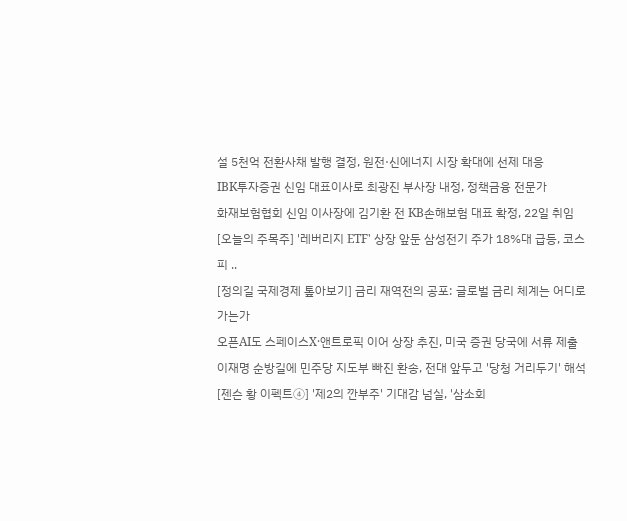설 5천억 전환사채 발행 결정, 원전·신에너지 시장 확대에 선제 대응
IBK투자증권 신임 대표이사로 최광진 부사장 내정, 정책금융 전문가
화재보험협회 신임 이사장에 김기환 전 KB손해보험 대표 확정, 22일 취임
[오늘의 주목주] '레버리지 ETF' 상장 앞둔 삼성전기 주가 18%대 급등, 코스피 ..
[정의길 국제경제 톺아보기] 금리 재역전의 공포: 글로벌 금리 체계는 어디로 가는가
오픈AI도 스페이스X·앤트로픽 이어 상장 추진, 미국 증권 당국에 서류 제출
이재명 순방길에 민주당 지도부 빠진 환송, 전대 앞두고 '당청 거리두기' 해석
[젠슨 황 이펙트④] '제2의 깐부주' 기대감 넘실, '삼소회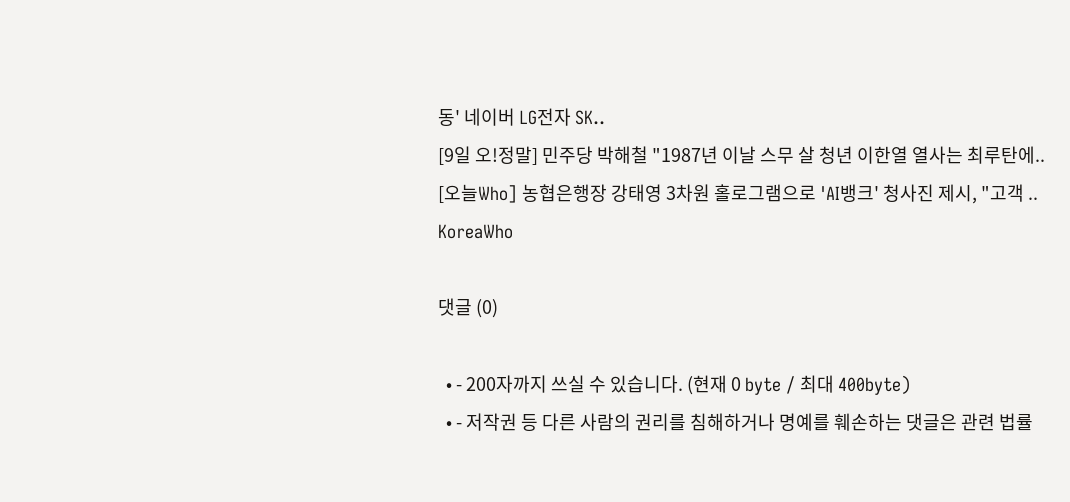동' 네이버 LG전자 SK..
[9일 오!정말] 민주당 박해철 "1987년 이날 스무 살 청년 이한열 열사는 최루탄에..
[오늘Who] 농협은행장 강태영 3차원 홀로그램으로 'AI뱅크' 청사진 제시, "고객 ..
KoreaWho

댓글 (0)

  • - 200자까지 쓰실 수 있습니다. (현재 0 byte / 최대 400byte)
  • - 저작권 등 다른 사람의 권리를 침해하거나 명예를 훼손하는 댓글은 관련 법률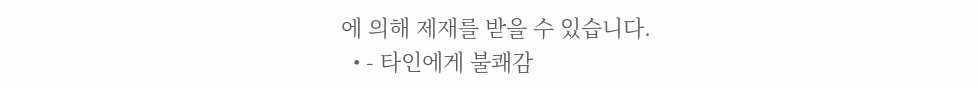에 의해 제재를 받을 수 있습니다.
  • - 타인에게 불쾌감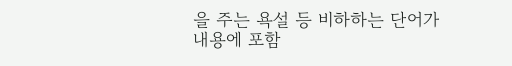을 주는 욕설 등 비하하는 단어가 내용에 포함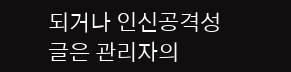되거나 인신공격성 글은 관리자의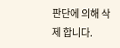판단에 의해 삭제 합니다.